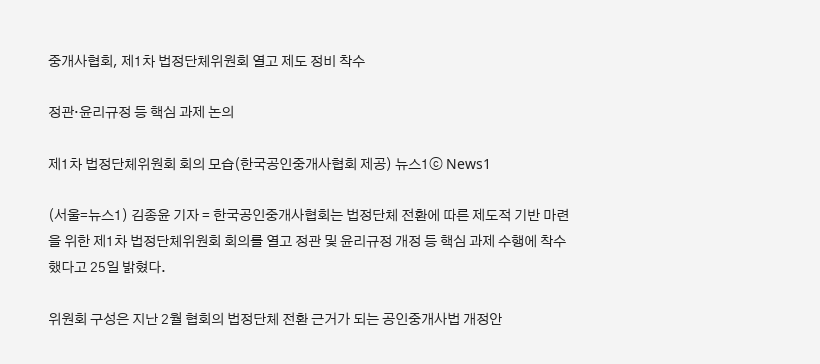중개사협회, 제1차 법정단체위원회 열고 제도 정비 착수

정관·윤리규정 등 핵심 과제 논의

제1차 법정단체위원회 회의 모습(한국공인중개사협회 제공) 뉴스1ⓒ News1

(서울=뉴스1) 김종윤 기자 = 한국공인중개사협회는 법정단체 전환에 따른 제도적 기반 마련을 위한 제1차 법정단체위원회 회의를 열고 정관 및 윤리규정 개정 등 핵심 과제 수행에 착수했다고 25일 밝혔다.

위원회 구성은 지난 2월 협회의 법정단체 전환 근거가 되는 공인중개사법 개정안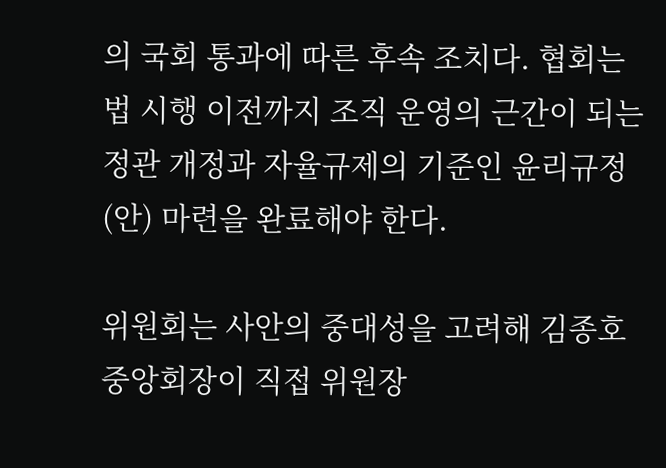의 국회 통과에 따른 후속 조치다. 협회는 법 시행 이전까지 조직 운영의 근간이 되는 정관 개정과 자율규제의 기준인 윤리규정(안) 마련을 완료해야 한다.

위원회는 사안의 중대성을 고려해 김종호 중앙회장이 직접 위원장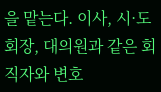을 맡는다. 이사, 시·도회장, 대의원과 같은 회직자와 변호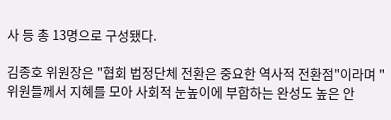사 등 총 13명으로 구성됐다.

김종호 위원장은 "협회 법정단체 전환은 중요한 역사적 전환점"이라며 "위원들께서 지혜를 모아 사회적 눈높이에 부합하는 완성도 높은 안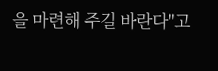을 마련해 주길 바란다"고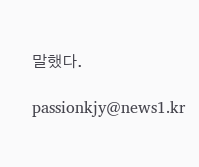말했다.

passionkjy@news1.kr